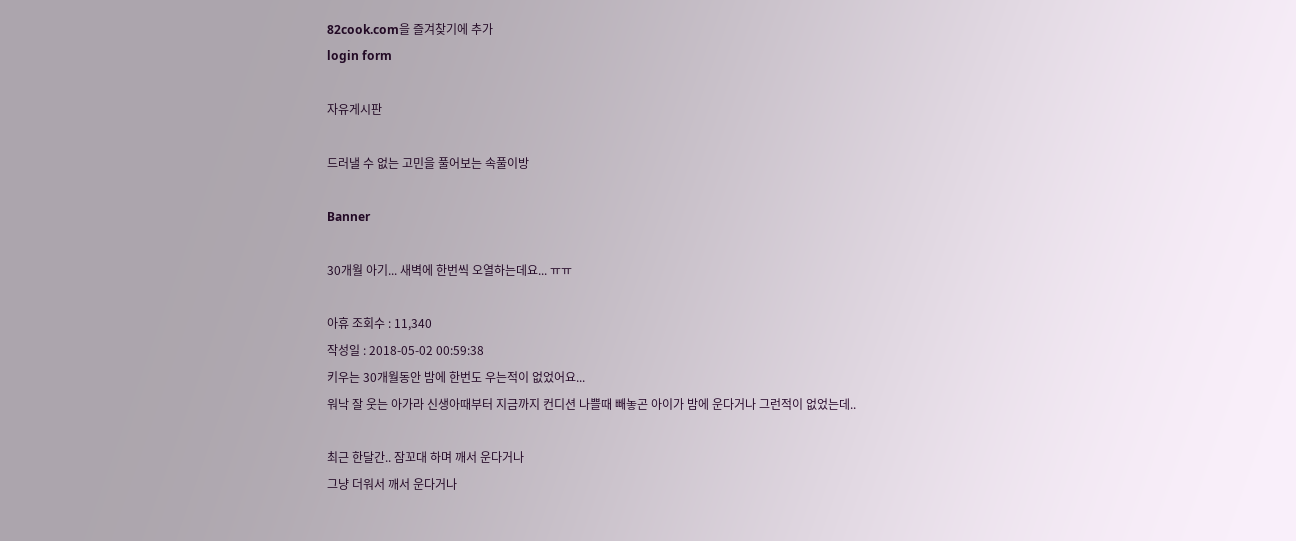82cook.com을 즐겨찾기에 추가
login form

자유게시판

드러낼 수 없는 고민을 풀어보는 속풀이방

Banner

30개월 아기... 새벽에 한번씩 오열하는데요... ㅠㅠ

아휴 조회수 : 11,340
작성일 : 2018-05-02 00:59:38
키우는 30개월동안 밤에 한번도 우는적이 없었어요...
워낙 잘 웃는 아가라 신생아때부터 지금까지 컨디션 나쁠때 빼놓곤 아이가 밤에 운다거나 그런적이 없었는데..

최근 한달간.. 잠꼬대 하며 깨서 운다거나
그냥 더워서 깨서 운다거나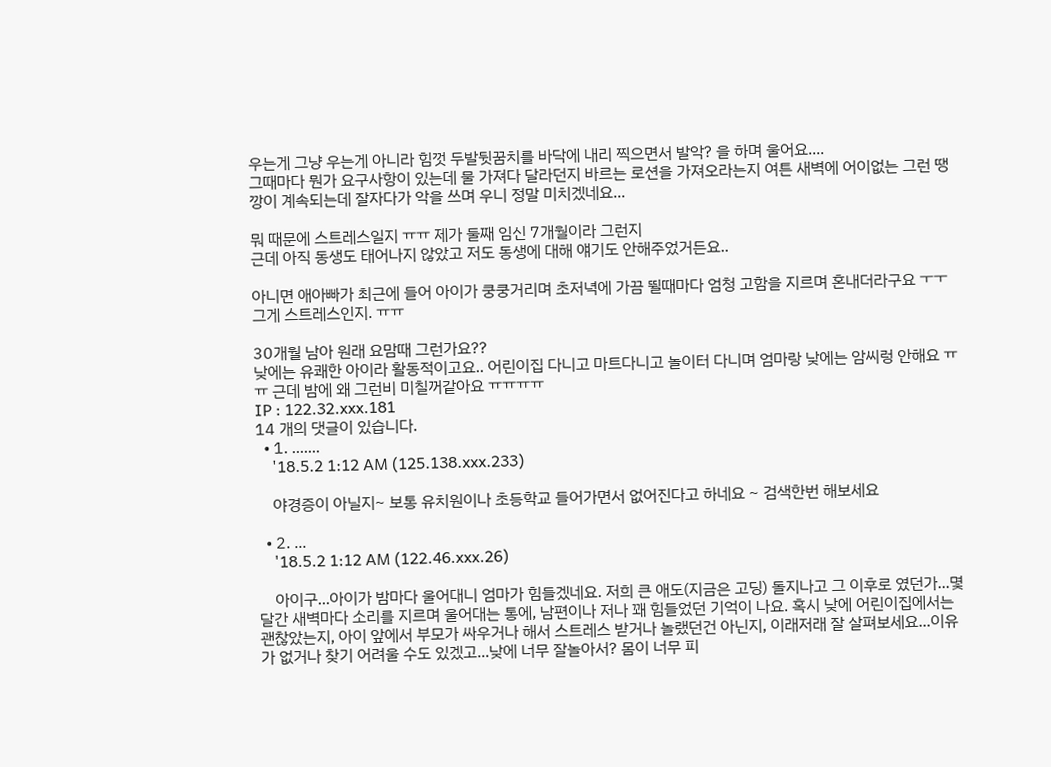우는게 그냥 우는게 아니라 힘껏 두발뒷꿈치를 바닥에 내리 찍으면서 발악? 을 하며 울어요....
그때마다 뭔가 요구사항이 있는데 물 가져다 달라던지 바르는 로션을 가져오라는지 여튼 새벽에 어이없는 그런 땡깡이 계속되는데 잘자다가 악을 쓰며 우니 정말 미치겠네요...

뭐 때문에 스트레스일지 ㅠㅠ 제가 둘째 임신 7개월이라 그런지
근데 아직 동생도 태어나지 않았고 저도 동생에 대해 얘기도 안해주었거든요..

아니면 애아빠가 최근에 들어 아이가 쿵쿵거리며 초저녁에 가끔 뛸때마다 엄청 고함을 지르며 혼내더라구요 ㅜㅜ 그게 스트레스인지. ㅠㅠ

30개월 남아 원래 요맘때 그런가요??
낮에는 유쾌한 아이라 활동적이고요.. 어린이집 다니고 마트다니고 놀이터 다니며 엄마랑 낮에는 암씨렁 안해요 ㅠㅠ 근데 밤에 왜 그런비 미칠꺼같아요 ㅠㅠㅠㅠ
IP : 122.32.xxx.181
14 개의 댓글이 있습니다.
  • 1. .......
    '18.5.2 1:12 AM (125.138.xxx.233)

    야경증이 아닐지~ 보통 유치원이나 초등학교 들어가면서 없어진다고 하네요 ~ 검색한번 해보세요

  • 2. ...
    '18.5.2 1:12 AM (122.46.xxx.26)

    아이구...아이가 밤마다 울어대니 엄마가 힘들겠네요. 저희 큰 애도(지금은 고딩) 돌지나고 그 이후로 였던가...몇 달간 새벽마다 소리를 지르며 울어대는 통에, 남편이나 저나 꽤 힘들었던 기억이 나요. 혹시 낮에 어린이집에서는 괜찮았는지, 아이 앞에서 부모가 싸우거나 해서 스트레스 받거나 놀랬던건 아닌지, 이래저래 잘 살펴보세요...이유가 없거나 찾기 어려울 수도 있겠고...낮에 너무 잘놀아서? 몸이 너무 피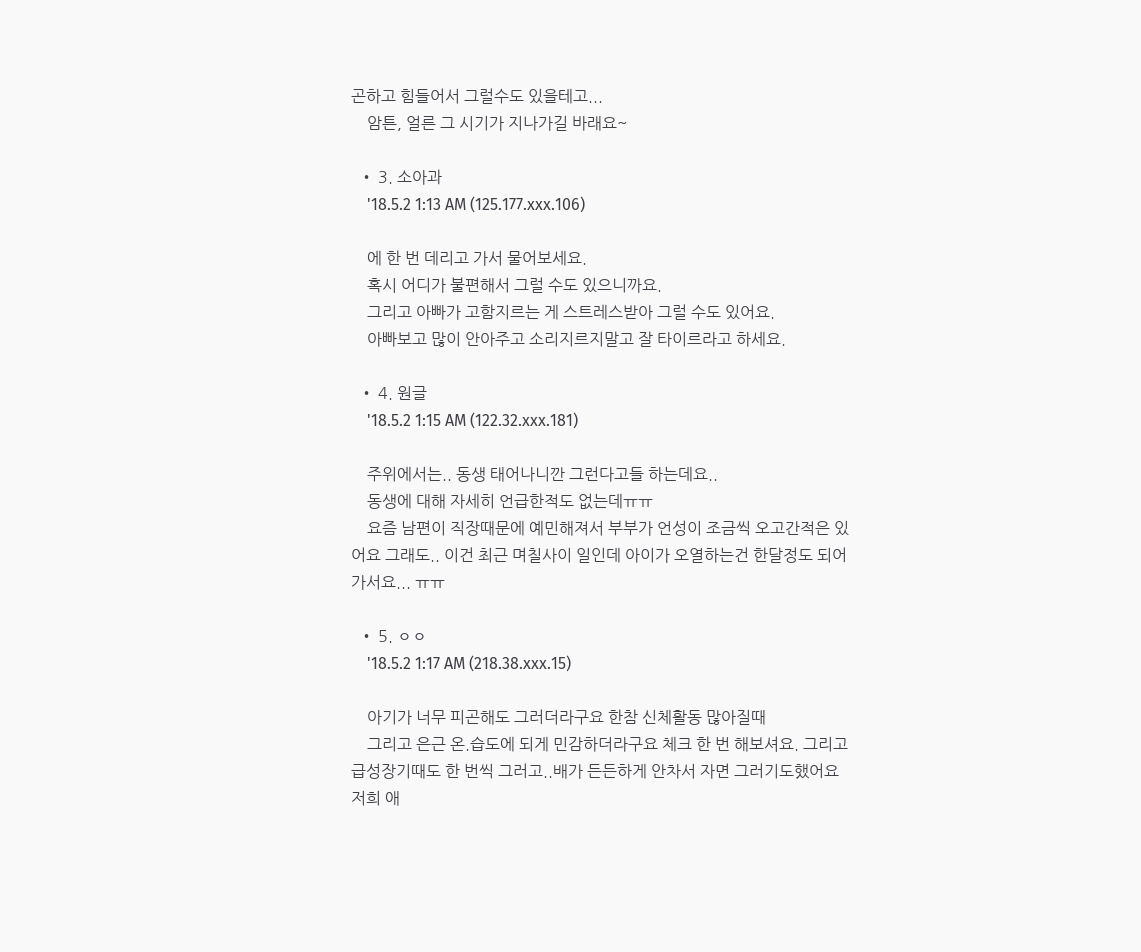곤하고 힘들어서 그럴수도 있을테고...
    암튼, 얼른 그 시기가 지나가길 바래요~

  • 3. 소아과
    '18.5.2 1:13 AM (125.177.xxx.106)

    에 한 번 데리고 가서 물어보세요.
    혹시 어디가 불편해서 그럴 수도 있으니까요.
    그리고 아빠가 고함지르는 게 스트레스받아 그럴 수도 있어요.
    아빠보고 많이 안아주고 소리지르지말고 잘 타이르라고 하세요.

  • 4. 원글
    '18.5.2 1:15 AM (122.32.xxx.181)

    주위에서는.. 동생 태어나니깐 그런다고들 하는데요..
    동생에 대해 자세히 언급한적도 없는데ㅠㅠ
    요즘 남편이 직장때문에 예민해져서 부부가 언성이 조금씩 오고간적은 있어요 그래도.. 이건 최근 며칠사이 일인데 아이가 오열하는건 한달정도 되어가서요... ㅠㅠ

  • 5. ㅇㅇ
    '18.5.2 1:17 AM (218.38.xxx.15)

    아기가 너무 피곤해도 그러더라구요 한참 신체활동 많아질때
    그리고 은근 온.습도에 되게 민감하더라구요 체크 한 번 해보셔요. 그리고 급성장기때도 한 번씩 그러고..배가 든든하게 안차서 자면 그러기도했어요 저희 애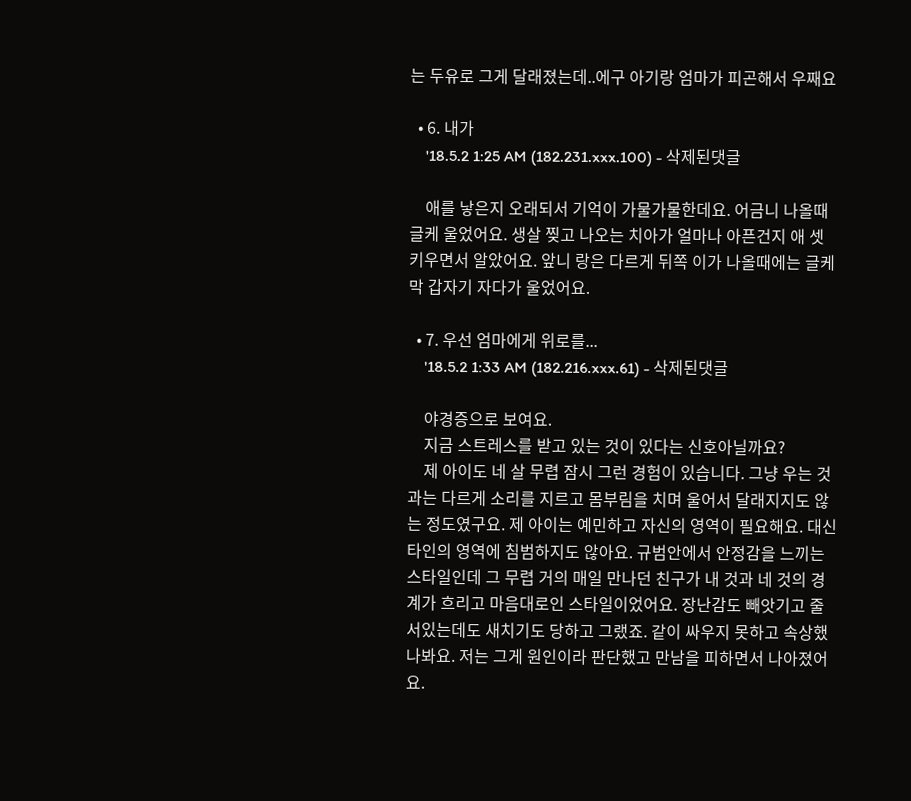는 두유로 그게 달래졌는데..에구 아기랑 엄마가 피곤해서 우째요

  • 6. 내가
    '18.5.2 1:25 AM (182.231.xxx.100) - 삭제된댓글

    애를 낳은지 오래되서 기억이 가물가물한데요. 어금니 나올때 글케 울었어요. 생살 찢고 나오는 치아가 얼마나 아픈건지 애 셋 키우면서 알았어요. 앞니 랑은 다르게 뒤쪽 이가 나올때에는 글케 막 갑자기 자다가 울었어요.

  • 7. 우선 엄마에게 위로를...
    '18.5.2 1:33 AM (182.216.xxx.61) - 삭제된댓글

    야경증으로 보여요.
    지금 스트레스를 받고 있는 것이 있다는 신호아닐까요?
    제 아이도 네 살 무렵 잠시 그런 경험이 있습니다. 그냥 우는 것과는 다르게 소리를 지르고 몸부림을 치며 울어서 달래지지도 않는 정도였구요. 제 아이는 예민하고 자신의 영역이 필요해요. 대신 타인의 영역에 침범하지도 않아요. 규범안에서 안정감을 느끼는 스타일인데 그 무렵 거의 매일 만나던 친구가 내 것과 네 것의 경계가 흐리고 마음대로인 스타일이었어요. 장난감도 빼앗기고 줄서있는데도 새치기도 당하고 그랬죠. 같이 싸우지 못하고 속상했나봐요. 저는 그게 원인이라 판단했고 만남을 피하면서 나아졌어요.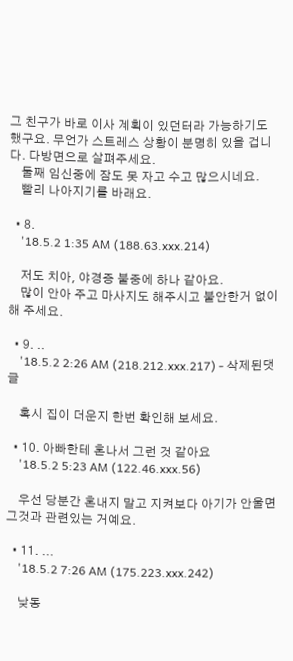그 친구가 바로 이사 계획이 있던터라 가능하기도 했구요. 무언가 스트레스 상황이 분명히 있을 겁니다. 다방면으로 살펴주세요.
    둘째 임신중에 잠도 못 자고 수고 많으시네요.
    빨리 나아지기를 바래요.

  • 8.
    '18.5.2 1:35 AM (188.63.xxx.214)

    저도 치아, 야경증 불중에 하나 같아요.
    많이 안아 주고 마사지도 해주시고 불안한거 없이 해 주세요.

  • 9. ..
    '18.5.2 2:26 AM (218.212.xxx.217) - 삭제된댓글

    혹시 집이 더운지 한번 확인해 보세요.

  • 10. 아빠한테 혼나서 그런 것 같아요
    '18.5.2 5:23 AM (122.46.xxx.56)

    우선 당분간 혼내지 말고 지켜보다 아기가 안울면 그것과 관련있는 거예요.

  • 11. ...
    '18.5.2 7:26 AM (175.223.xxx.242)

    낮동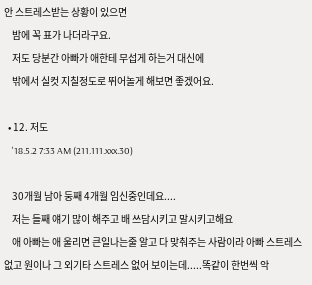안 스트레스받는 상황이 있으면
    밤에 꼭 표가 나더라구요.
    저도 당분간 아빠가 애한테 무섭게 하는거 대신에
    밖에서 실컷 지칠정도로 뛰어놀게 해보면 좋겠어요.

  • 12. 저도
    '18.5.2 7:33 AM (211.111.xxx.30)

    30개월 남아 둥째 4개월 임신중인데요....
    저는 들째 얘기 많이 해주고 배 쓰담시키고 말시키고해요
    애 아빠는 애 울리면 큰일나는줄 알고 다 맞춰주는 사람이라 아빠 스트레스 없고 원이나 그 외기타 스트레스 없어 보이는데.....똑같이 한번씩 악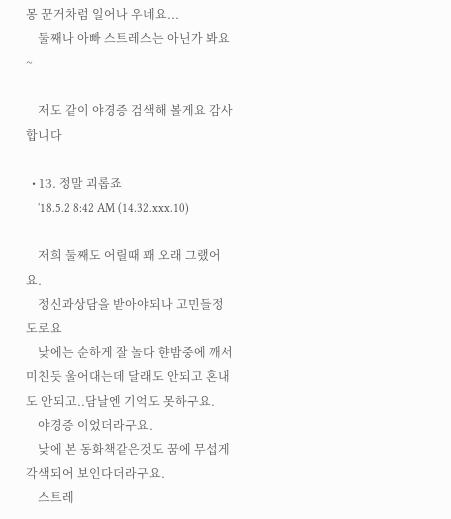몽 꾼거차럼 일어나 우네요...
    둘째나 아빠 스트레스는 아닌가 봐요~

    저도 같이 야경증 검색해 볼게요 감사합니다

  • 13. 정말 괴롭죠
    '18.5.2 8:42 AM (14.32.xxx.10)

    저희 둘째도 어릴때 꽤 오래 그랬어요.
    정신과상담을 받아야되나 고민들정도로요
    낮에는 순하게 잘 놀다 햔밤중에 깨서 미친듯 울어대는데 달래도 안되고 혼내도 안되고..담날엔 기억도 못하구요.
    야경증 이었더라구요.
    낮에 본 동화책같은것도 꿈에 무섭게 각색되어 보인다더라구요.
    스트레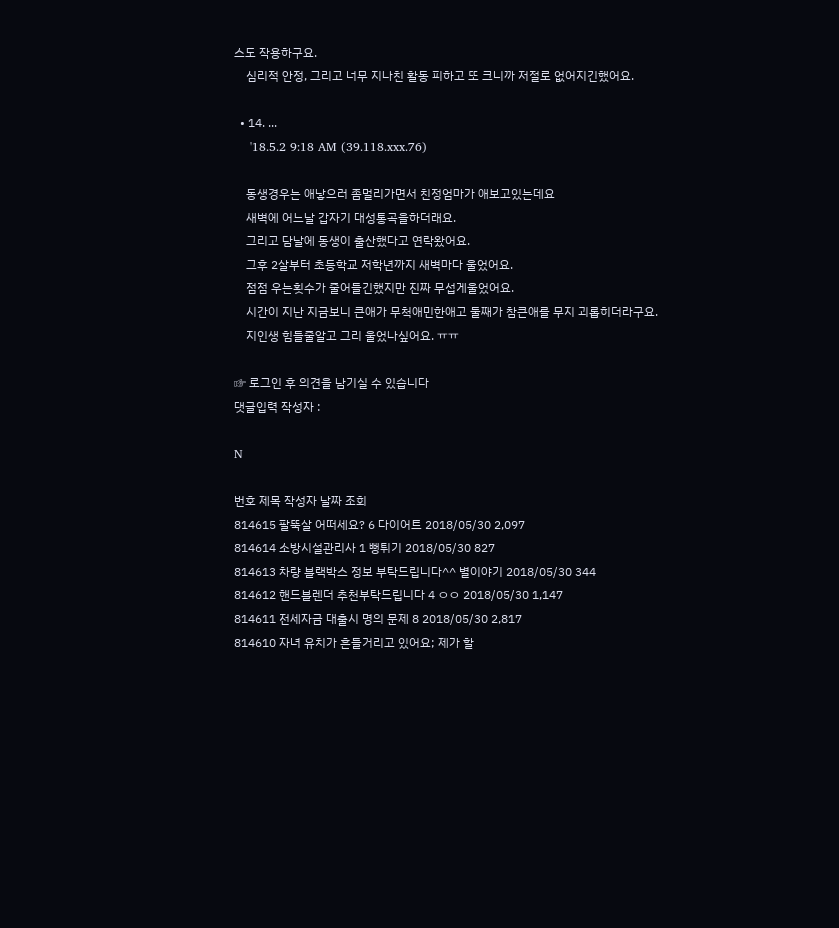스도 작용하구요.
    심리적 안정, 그리고 너무 지나친 활동 피하고 또 크니까 저절로 없어지긴했어요.

  • 14. ...
    '18.5.2 9:18 AM (39.118.xxx.76)

    동생경우는 애낳으러 좀멀리가면서 친정엄마가 애보고있는데요
    새벽에 어느날 갑자기 대성통곡을하더래요.
    그리고 담날에 동생이 출산했다고 연락왔어요.
    그후 2살부터 초등학교 저학년까지 새벽마다 울었어요.
    점점 우는횟수가 줄어들긴했지만 진짜 무섭게울었어요.
    시간이 지난 지금보니 큰애가 무척애민한애고 둘째가 참큰애를 무지 괴롭히더라구요.
    지인생 힘들줄알고 그리 울었나싶어요. ㅠㅠ

☞ 로그인 후 의견을 남기실 수 있습니다
댓글입력 작성자 :

N

번호 제목 작성자 날짜 조회
814615 팔뚝살 어떠세요? 6 다이어트 2018/05/30 2,097
814614 소방시설관리사 1 뻥튀기 2018/05/30 827
814613 차량 블랙박스 정보 부탁드립니다^^ 별이야기 2018/05/30 344
814612 핸드블렌더 추천부탁드립니다 4 ㅇㅇ 2018/05/30 1,147
814611 전세자금 대출시 명의 문제 8 2018/05/30 2,817
814610 자녀 유치가 흔들거리고 있어요; 제가 할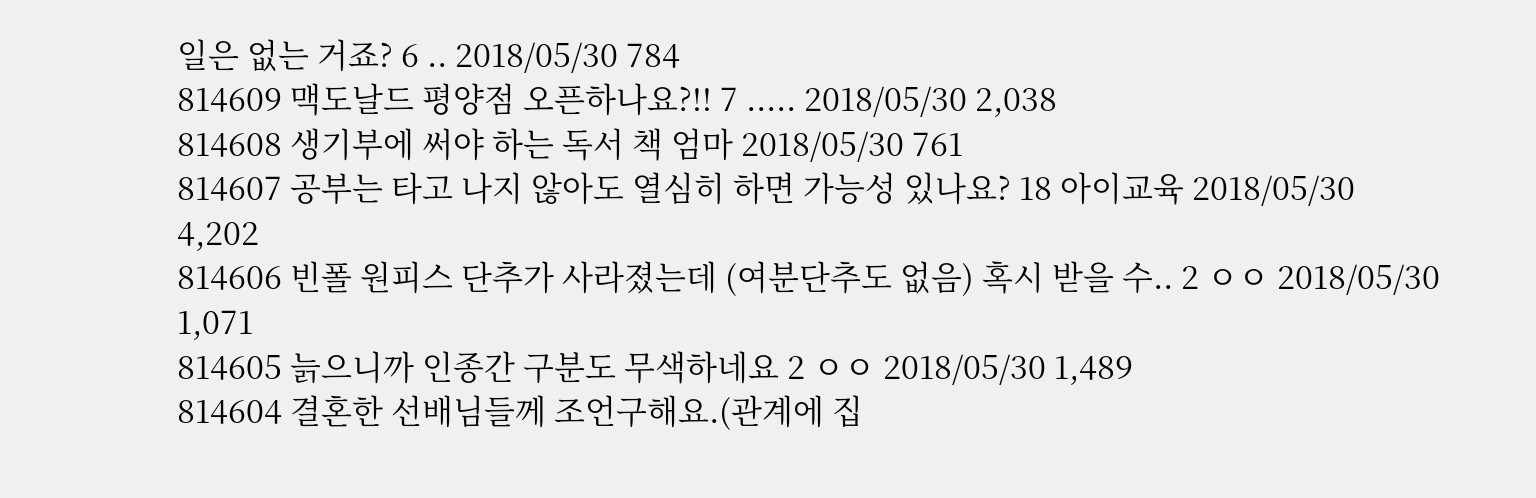일은 없는 거죠? 6 .. 2018/05/30 784
814609 맥도날드 평양점 오픈하나요?!! 7 ..... 2018/05/30 2,038
814608 생기부에 써야 하는 독서 책 엄마 2018/05/30 761
814607 공부는 타고 나지 않아도 열심히 하면 가능성 있나요? 18 아이교육 2018/05/30 4,202
814606 빈폴 원피스 단추가 사라졌는데 (여분단추도 없음) 혹시 받을 수.. 2 ㅇㅇ 2018/05/30 1,071
814605 늙으니까 인종간 구분도 무색하네요 2 ㅇㅇ 2018/05/30 1,489
814604 결혼한 선배님들께 조언구해요.(관계에 집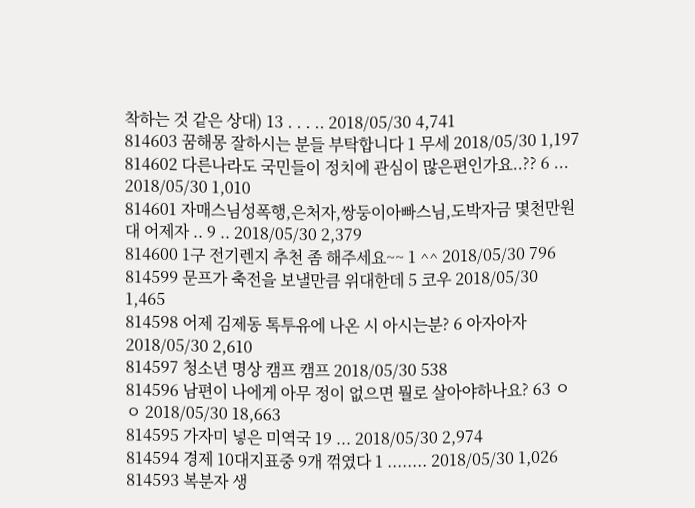착하는 것 같은 상대) 13 . . . .. 2018/05/30 4,741
814603 꿈해몽 잘하시는 분들 부탁합니다 1 무세 2018/05/30 1,197
814602 다른나라도 국민들이 정치에 관심이 많은편인가요..?? 6 ... 2018/05/30 1,010
814601 자매스님성폭행,은처자,쌍둥이아빠스님,도박자금 몇천만원대 어제자 .. 9 .. 2018/05/30 2,379
814600 1구 전기렌지 추천 좀 해주세요~~ 1 ^^ 2018/05/30 796
814599 문프가 축전을 보낼만큼 위대한데 5 코우 2018/05/30 1,465
814598 어제 김제동 톡투유에 나온 시 아시는분? 6 아자아자 2018/05/30 2,610
814597 청소년 명상 캠프 캠프 2018/05/30 538
814596 남편이 나에게 아무 정이 없으면 뭘로 살아야하나요? 63 ㅇㅇ 2018/05/30 18,663
814595 가자미 넣은 미역국 19 ... 2018/05/30 2,974
814594 경제 10대지표중 9개 꺾였다 1 ........ 2018/05/30 1,026
814593 복분자 생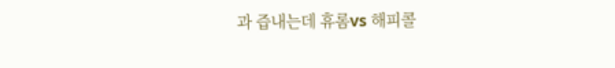과 즙내는데 휴롬vs 해피콜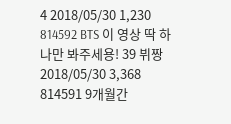4 2018/05/30 1,230
814592 BTS 이 영상 딱 하나만 봐주세용! 39 뷔짱 2018/05/30 3,368
814591 9개월간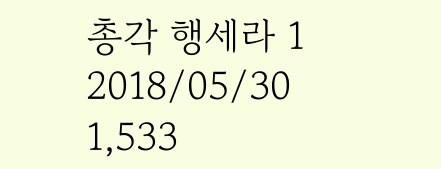총각 행세라 1 2018/05/30 1,533